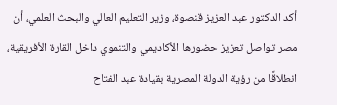أكد الدكتور عبد العزيز قنصوة، وزير التعليم العالي والبحث العلمي، أن مصر تواصل تعزيز حضورها الأكاديمي والتنموي داخل القارة الأفريقية، انطلاقًا من رؤية الدولة المصرية بقيادة عبد الفتاح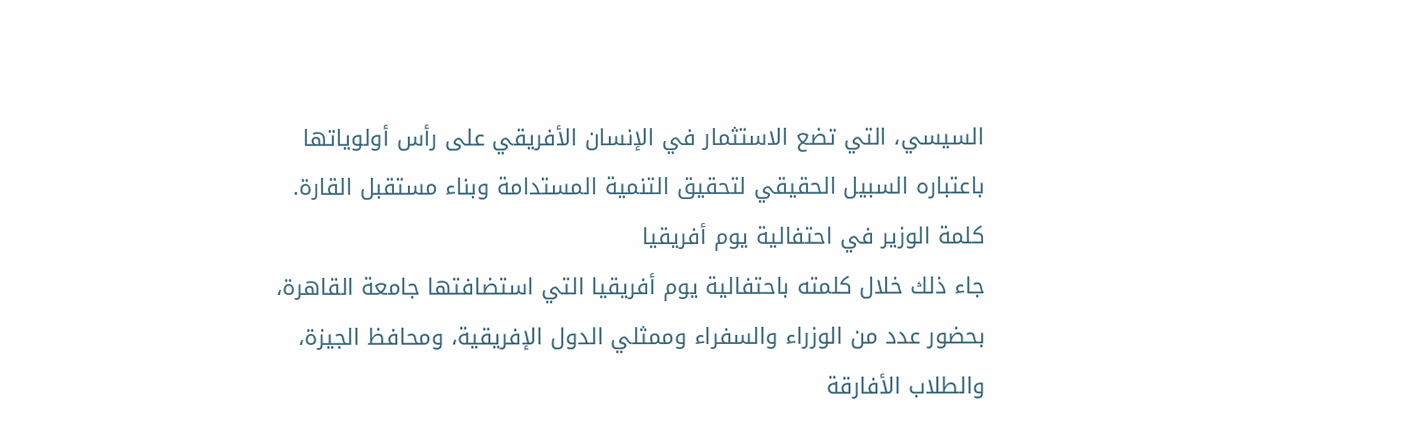السيسي، التي تضع الاستثمار في الإنسان الأفريقي على رأس أولوياتها باعتباره السبيل الحقيقي لتحقيق التنمية المستدامة وبناء مستقبل القارة.
كلمة الوزير في احتفالية يوم أفريقيا
جاء ذلك خلال كلمته باحتفالية يوم أفريقيا التي استضافتها جامعة القاهرة، بحضور عدد من الوزراء والسفراء وممثلي الدول الإفريقية، ومحافظ الجيزة، والطلاب الأفارقة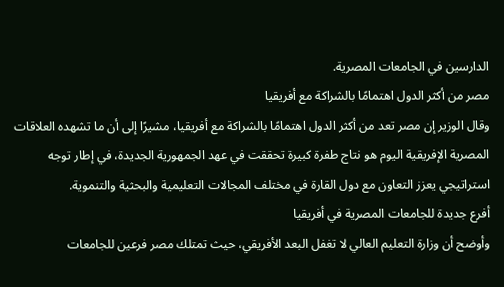الدارسين في الجامعات المصرية.
مصر من أكثر الدول اهتمامًا بالشراكة مع أفريقيا
وقال الوزير إن مصر تعد من أكثر الدول اهتمامًا بالشراكة مع أفريقيا، مشيرًا إلى أن ما تشهده العلاقات المصرية الإفريقية اليوم هو نتاج طفرة كبيرة تحققت في عهد الجمهورية الجديدة، في إطار توجه استراتيجي يعزز التعاون مع دول القارة في مختلف المجالات التعليمية والبحثية والتنموية.
أفرع جديدة للجامعات المصرية في أفريقيا
وأوضح أن وزارة التعليم العالي لا تغفل البعد الأفريقي، حيث تمتلك مصر فرعين للجامعات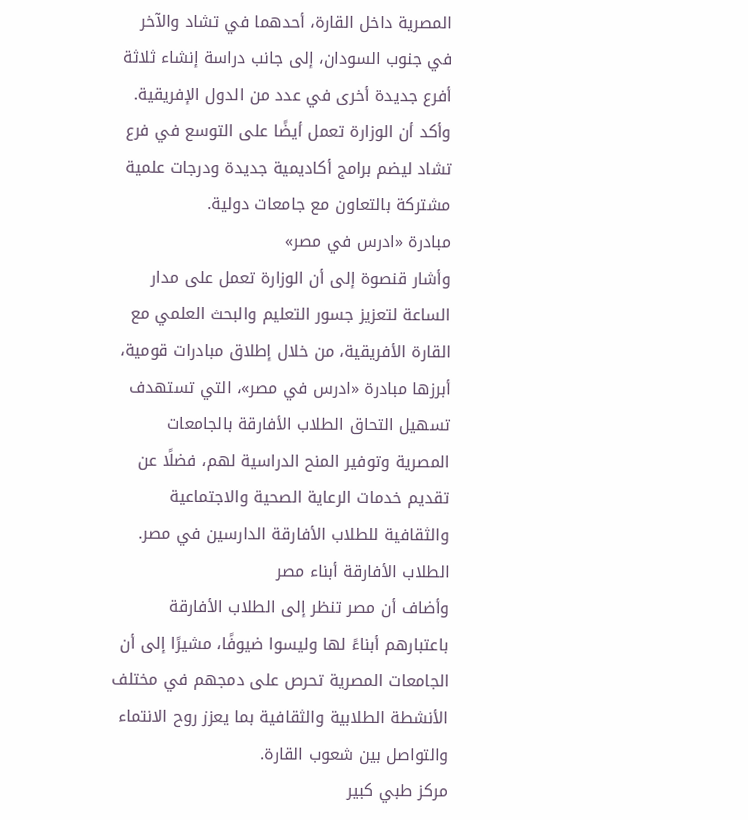المصرية داخل القارة، أحدهما في تشاد والآخر في جنوب السودان، إلى جانب دراسة إنشاء ثلاثة أفرع جديدة أخرى في عدد من الدول الإفريقية. وأكد أن الوزارة تعمل أيضًا على التوسع في فرع تشاد ليضم برامج أكاديمية جديدة ودرجات علمية مشتركة بالتعاون مع جامعات دولية.
مبادرة «ادرس في مصر»
وأشار قنصوة إلى أن الوزارة تعمل على مدار الساعة لتعزيز جسور التعليم والبحث العلمي مع القارة الأفريقية، من خلال إطلاق مبادرات قومية، أبرزها مبادرة «ادرس في مصر»، التي تستهدف تسهيل التحاق الطلاب الأفارقة بالجامعات المصرية وتوفير المنح الدراسية لهم، فضلًا عن تقديم خدمات الرعاية الصحية والاجتماعية والثقافية للطلاب الأفارقة الدارسين في مصر.
الطلاب الأفارقة أبناء مصر
وأضاف أن مصر تنظر إلى الطلاب الأفارقة باعتبارهم أبناءً لها وليسوا ضيوفًا، مشيرًا إلى أن الجامعات المصرية تحرص على دمجهم في مختلف الأنشطة الطلابية والثقافية بما يعزز روح الانتماء والتواصل بين شعوب القارة.
مركز طبي كبير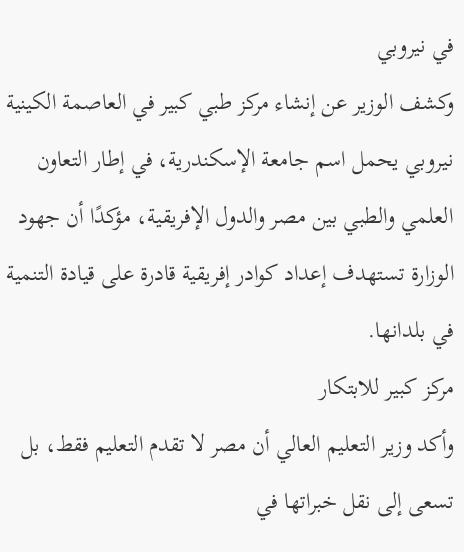في نيروبي
وكشف الوزير عن إنشاء مركز طبي كبير في العاصمة الكينية نيروبي يحمل اسم جامعة الإسكندرية، في إطار التعاون العلمي والطبي بين مصر والدول الإفريقية، مؤكدًا أن جهود الوزارة تستهدف إعداد كوادر إفريقية قادرة على قيادة التنمية في بلدانها.
مركز كبير للابتكار
وأكد وزير التعليم العالي أن مصر لا تقدم التعليم فقط، بل تسعى إلى نقل خبراتها في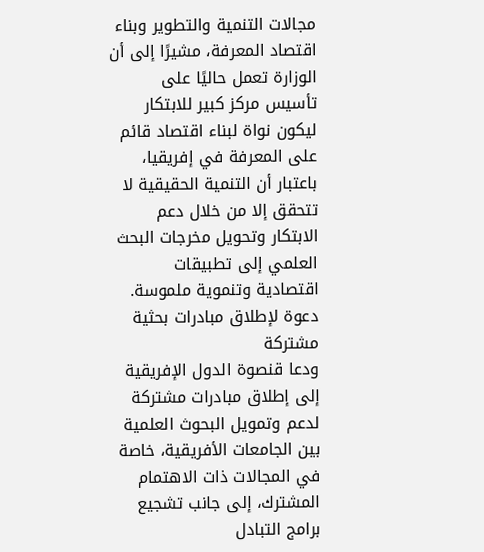مجالات التنمية والتطوير وبناء اقتصاد المعرفة، مشيرًا إلى أن الوزارة تعمل حاليًا على تأسيس مركز كبير للابتكار ليكون نواة لبناء اقتصاد قائم على المعرفة في إفريقيا، باعتبار أن التنمية الحقيقية لا تتحقق إلا من خلال دعم الابتكار وتحويل مخرجات البحث العلمي إلى تطبيقات اقتصادية وتنموية ملموسة.
دعوة لإطلاق مبادرات بحثية مشتركة
ودعا قنصوة الدول الإفريقية إلى إطلاق مبادرات مشتركة لدعم وتمويل البحوث العلمية بين الجامعات الأفريقية، خاصة في المجالات ذات الاهتمام المشترك، إلى جانب تشجيع برامج التبادل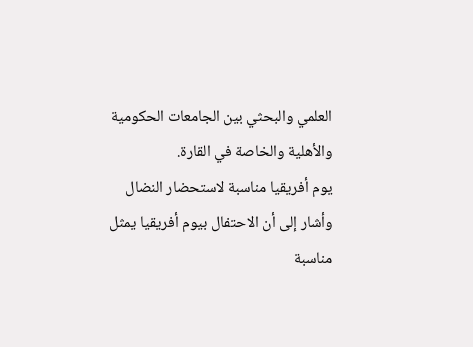العلمي والبحثي بين الجامعات الحكومية والأهلية والخاصة في القارة.
يوم أفريقيا مناسبة لاستحضار النضال
وأشار إلى أن الاحتفال بيوم أفريقيا يمثل مناسبة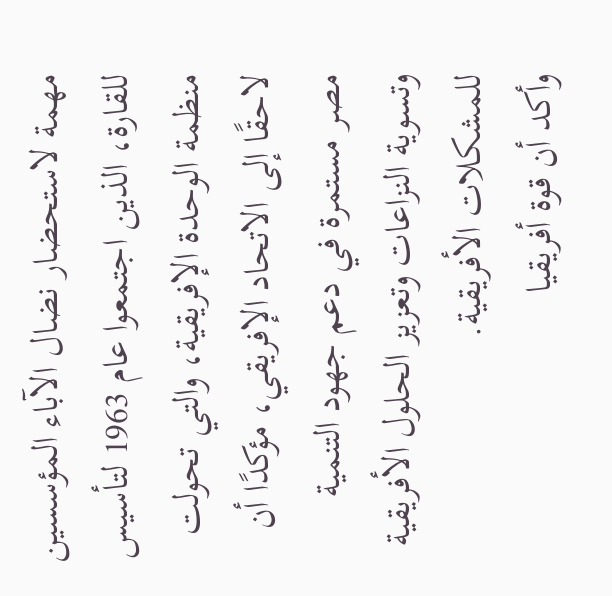مهمة لاستحضار نضال الآباء المؤسسين للقارة، الذين اجتمعوا عام 1963 لتأسيس منظمة الوحدة الإفريقية، والتي تحولت لاحقًا إلى الاتحاد الإفريقي، مؤكدًا أن مصر مستمرة في دعم جهود التنمية وتسوية النزاعات وتعزيز الحلول الأفريقية للمشكلات الأفريقية.
وأكد أن قوة أفريقيا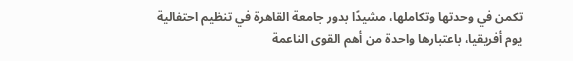تكمن في وحدتها وتكاملها، مشيدًا بدور جامعة القاهرة في تنظيم احتفالية يوم أفريقيا، باعتبارها واحدة من أهم القوى الناعمة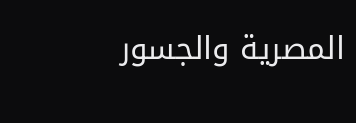المصرية والجسور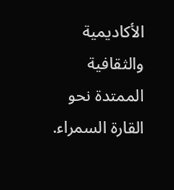الأكاديمية والثقافية الممتدة نحو القارة السمراء.